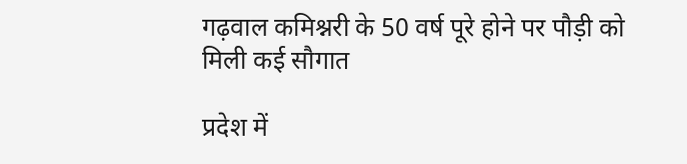गढ़वाल कमिश्नरी के 50 वर्ष पूरे होने पर पौड़ी को मिली कई सौगात

प्रदेश में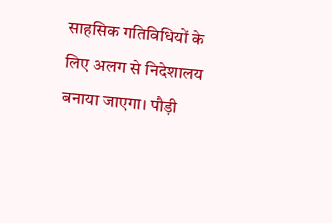साहसिक गतिविधियों के लिए अलग से निदेशालय बनाया जाएगा। पौड़ी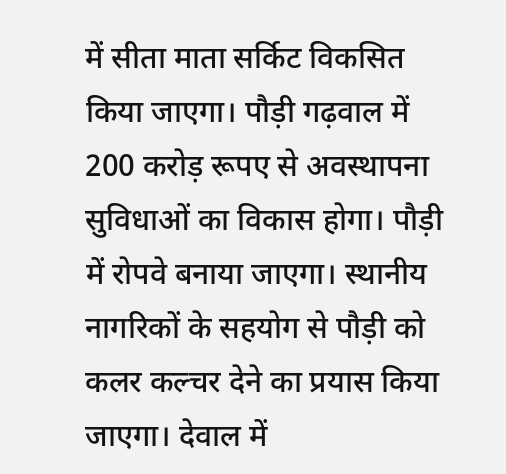में सीता माता सर्किट विकसित किया जाएगा। पौड़ी गढ़वाल में 200 करोड़ रूपए से अवस्थापना सुविधाओं का विकास होगा। पौड़ी में रोपवे बनाया जाएगा। स्थानीय नागरिकों के सहयोग से पौड़ी को कलर कल्चर देने का प्रयास किया जाएगा। देवाल में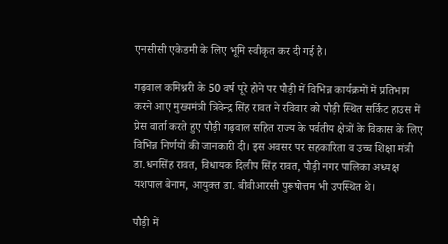एनसीसी एकेडमी के लिए भूमि स्वीकृत कर दी गई है।

गढ़वाल कमिश्नरी के 50 वर्ष पूरे होने पर पौड़ी में विभिन्न कार्यक्रमों में प्रतिभाग करने आए मुख्यमंत्री त्रिवेन्द्र सिंह रावत ने रविवार को पौड़ी स्थित सर्किट हाउस में प्रेस वार्ता करते हुए पौड़ी गढ़वाल सहित राज्य के पर्वतीय क्षेत्रों के विकास के लिए विभिन्न निर्णयों की जानकारी दी। इस अवसर पर सहकारिता व उच्च शिक्षा मंत्री डा.धनसिंह रावत, विधायक दिलीप सिंह रावत, पौड़ी नगर पालिका अध्यक्ष यशपाल बेनाम, आयुक्त डा. बीवीआरसी पुरूषोत्तम भी उपस्थित थे।

पौड़ी में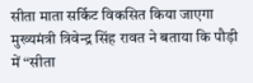सीता माता सर्किट विकसित किया जाएगा
मुख्यमंत्री त्रिवेन्द्र सिंह रावत ने बताया कि पौड़ी में ‘‘सीता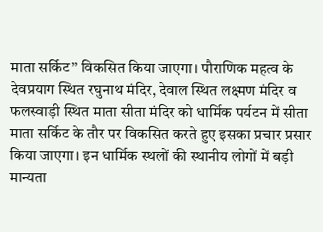माता सर्किट’’ विकसित किया जाएगा। पौराणिक महत्व के देवप्रयाग स्थित रघुनाथ मंदिर, देवाल स्थित लक्ष्मण मंदिर व फलस्वाड़ी स्थित माता सीता मंदिर को धार्मिक पर्यटन में सीता माता सर्किट के तौर पर विकसित करते हुए इसका प्रचार प्रसार किया जाएगा। इन धार्मिक स्थलों की स्थानीय लोगों में बड़ी मान्यता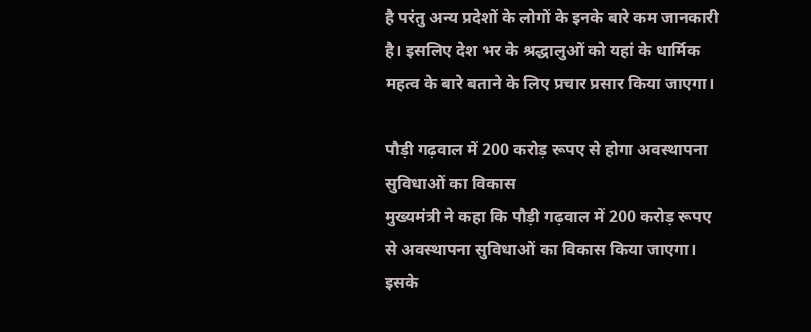है परंतु अन्य प्रदेशों के लोगों के इनके बारे कम जानकारी है। इसलिए देश भर के श्रद्धालुओं को यहां के धार्मिक महत्व के बारे बताने के लिए प्रचार प्रसार किया जाएगा।

पौड़ी गढ़वाल में 200 करोड़ रूपए से होगा अवस्थापना सुविधाओं का विकास
मुख्यमंत्री ने कहा कि पौड़ी गढ़वाल में 200 करोड़ रूपए से अवस्थापना सुविधाओं का विकास किया जाएगा। इसके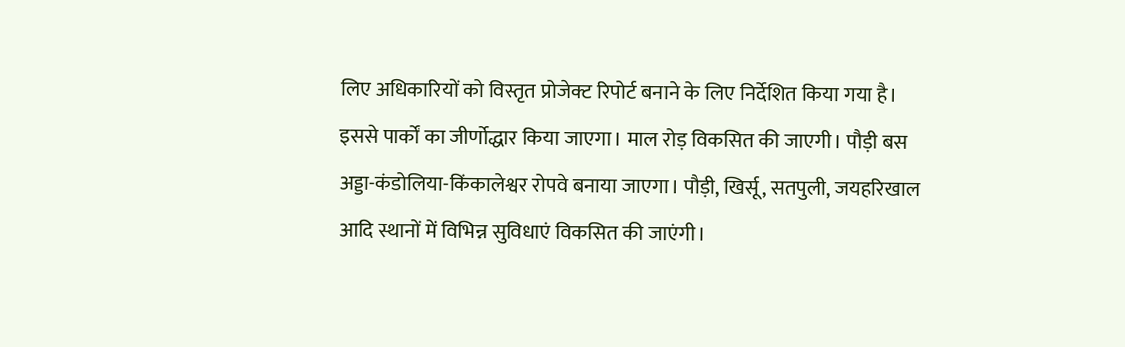लिए अधिकारियों को विस्तृत प्रोजेक्ट रिपोर्ट बनाने के लिए निर्देशित किया गया है। इससे पार्कों का जीर्णोद्धार किया जाएगा। माल रोड़ विकसित की जाएगी। पौड़ी बस अड्डा-कंडोलिया-किंकालेश्वर रोपवे बनाया जाएगा। पौड़ी, खिर्सू, सतपुली, जयहरिखाल आदि स्थानों में विभिन्न सुविधाएं विकसित की जाएंगी।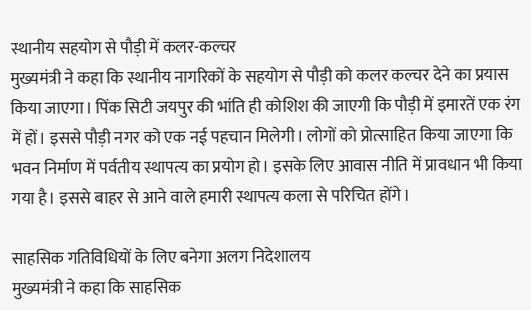स्थानीय सहयोग से पौड़ी में कलर-कल्चर
मुख्यमंत्री ने कहा कि स्थानीय नागरिकों के सहयोग से पौड़ी को कलर कल्चर देने का प्रयास किया जाएगा। पिंक सिटी जयपुर की भांति ही कोशिश की जाएगी कि पौड़ी में इमारतें एक रंग में हों। इससे पौड़ी नगर को एक नई पहचान मिलेगी। लोगों को प्रोत्साहित किया जाएगा कि भवन निर्माण में पर्वतीय स्थापत्य का प्रयोग हो। इसके लिए आवास नीति में प्रावधान भी किया गया है। इससे बाहर से आने वाले हमारी स्थापत्य कला से परिचित होंगे।

साहसिक गतिविधियों के लिए बनेगा अलग निदेशालय
मुख्यमंत्री ने कहा कि साहसिक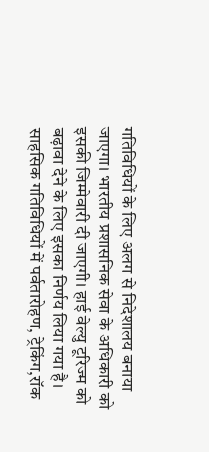गतिविधियों के लिए अलग से निदेशालय बनाया जाएगा। भारतीय प्रशासनिक सेवा के अधिकारी को इसकी जिम्मेवारी दी जाएगी। हाई वेल्यु टूरिज्म को बढ़ावा देने के लिए इसका निर्णय लिया गया है। साहसिक गतिविधियों में पर्वतारोहण, ट्रेकिंग,रॉक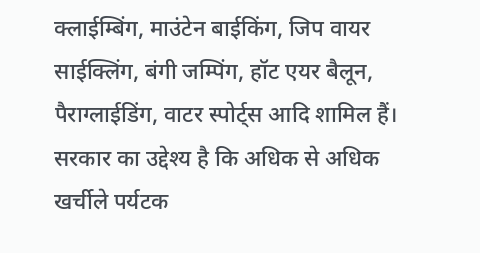क्लाईम्बिंग, माउंटेन बाईकिंग, जिप वायर साईक्लिंग, बंगी जम्पिंग, हॉट एयर बैलून, पैराग्लाईडिंग, वाटर स्पोर्ट्स आदि शामिल हैं। सरकार का उद्देश्य है कि अधिक से अधिक खर्चीले पर्यटक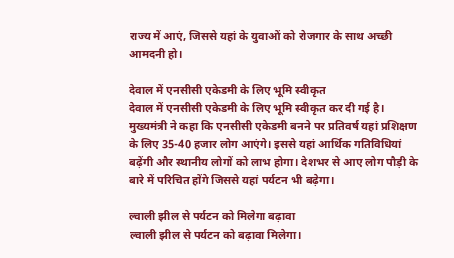राज्य में आएं, जिससे यहां के युवाओं को रोजगार के साथ अच्छी आमदनी हो।

देवाल में एनसीसी एकेडमी के लिए भूमि स्वीकृत
देवाल में एनसीसी एकेडमी के लिए भूमि स्वीकृत कर दी गई है। मुख्यमंत्री ने कहा कि एनसीसी एकेडमी बनने पर प्रतिवर्ष यहां प्रशिक्षण के लिए 35-40 हजार लोग आएंगे। इससे यहां आर्थिक गतिविधियां बढ़ेंगी और स्थानीय लोगों को लाभ होगा। देशभर से आए लोग पौड़ी के बारे में परिचित होंगे जिससे यहां पर्यटन भी बढ़ेगा।

ल्वाली झील से पर्यटन को मिलेगा बढ़ावा
ल्वाली झील से पर्यटन को बढ़ावा मिलेगा।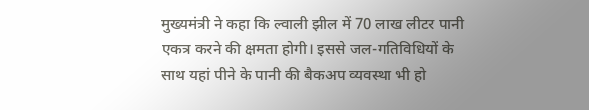मुख्यमंत्री ने कहा कि ल्वाली झील में 70 लाख लीटर पानी एकत्र करने की क्षमता होगी। इससे जल-गतिविधियों के साथ यहां पीने के पानी की बैकअप व्यवस्था भी हो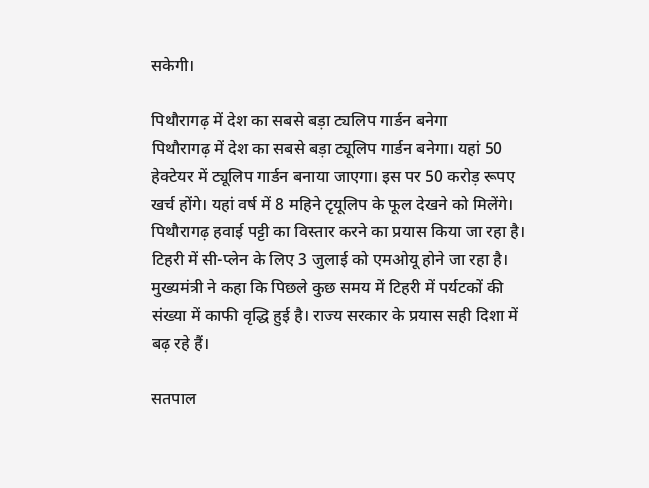सकेगी।

पिथौरागढ़ में देश का सबसे बड़ा ट्यलिप गार्डन बनेगा
पिथौरागढ़ में देश का सबसे बड़ा ट्यूलिप गार्डन बनेगा। यहां 50 हेक्टेयर में ट्यूलिप गार्डन बनाया जाएगा। इस पर 50 करोड़ रूपए खर्च होंगे। यहां वर्ष में 8 महिने टृयूलिप के फूल देखने को मिलेंगे। पिथौरागढ़ हवाई पट्टी का विस्तार करने का प्रयास किया जा रहा है। टिहरी में सी-प्लेन के लिए 3 जुलाई को एमओयू होने जा रहा है। मुख्यमंत्री ने कहा कि पिछले कुछ समय में टिहरी में पर्यटकों की संख्या में काफी वृद्धि हुई है। राज्य सरकार के प्रयास सही दिशा में बढ़ रहे हैं।

सतपाल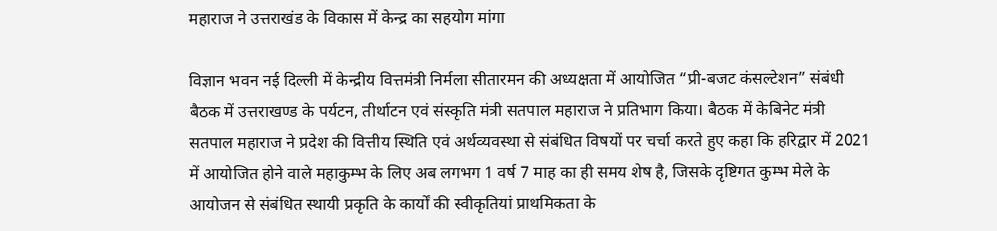महाराज ने उत्तराखंड के विकास में केन्द्र का सहयोग मांगा

विज्ञान भवन नई दिल्ली में केन्द्रीय वित्तमंत्री निर्मला सीतारमन की अध्यक्षता में आयोजित “प्री-बजट कंसल्टेशन” संबंधी बैठक में उत्तराखण्ड के पर्यटन, तीर्थाटन एवं संस्कृति मंत्री सतपाल महाराज ने प्रतिभाग किया। बैठक में केबिनेट मंत्री सतपाल महाराज ने प्रदेश की वित्तीय स्थिति एवं अर्थव्यवस्था से संबंधित विषयों पर चर्चा करते हुए कहा कि हरिद्वार में 2021 में आयोजित होने वाले महाकुम्भ के लिए अब लगभग 1 वर्ष 7 माह का ही समय शेष है, जिसके दृष्टिगत कुम्भ मेले के आयोजन से संबंधित स्थायी प्रकृति के कार्यों की स्वीकृतियां प्राथमिकता के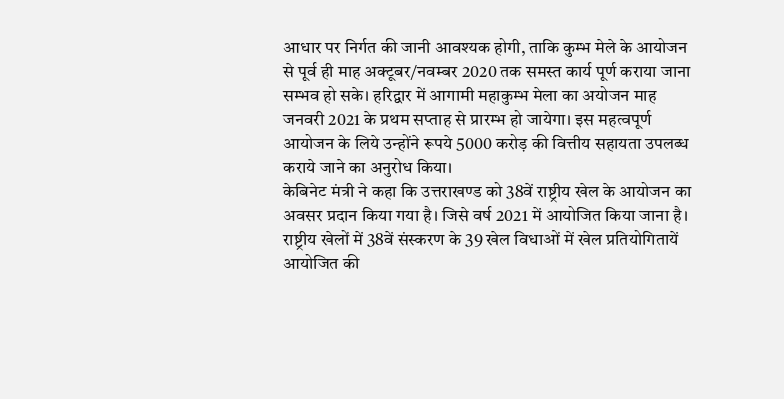आधार पर निर्गत की जानी आवश्यक होगी, ताकि कुम्भ मेले के आयोजन से पूर्व ही माह अक्टूबर/नवम्बर 2020 तक समस्त कार्य पूर्ण कराया जाना सम्भव हो सके। हरिद्वार में आगामी महाकुम्भ मेला का अयोजन माह जनवरी 2021 के प्रथम सप्ताह से प्रारम्भ हो जायेगा। इस महत्वपूर्ण आयोजन के लिये उन्होंने रूपये 5000 करोड़ की वित्तीय सहायता उपलब्ध कराये जाने का अनुरोध किया।
केबिनेट मंत्री ने कहा कि उत्तराखण्ड को 38वें राष्ट्रीय खेल के आयोजन का अवसर प्रदान किया गया है। जिसे वर्ष 2021 में आयोजित किया जाना है। राष्ट्रीय खेलों में 38वें संस्करण के 39 खेल विधाओं में खेल प्रतियोगितायें आयोजित की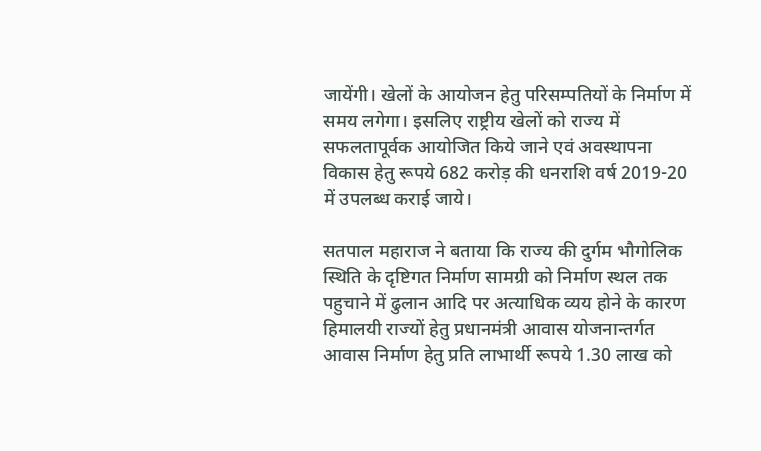जायेंगी। खेलों के आयोजन हेतु परिसम्पतियों के निर्माण में समय लगेगा। इसलिए राष्ट्रीय खेलों को राज्य में सफलतापूर्वक आयोजित किये जाने एवं अवस्थापना विकास हेतु रूपये 682 करोड़ की धनराशि वर्ष 2019-20 में उपलब्ध कराई जाये।

सतपाल महाराज ने बताया कि राज्य की दुर्गम भौगोलिक स्थिति के दृष्टिगत निर्माण सामग्री को निर्माण स्थल तक पहुचाने में ढुलान आदि पर अत्याधिक व्यय होने के कारण हिमालयी राज्यों हेतु प्रधानमंत्री आवास योजनान्तर्गत आवास निर्माण हेतु प्रति लाभार्थी रूपये 1.30 लाख को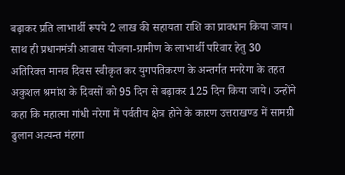बढ़ाकर प्रति लाभार्थी रूपये 2 लाख की सहायता राशि का प्रावधान किया जाय। साथ ही प्रधानमंत्री आवास योजना-ग्रामीण के लाभार्थी परिवार हेतु 30 अतिरिक्त मानव दिवस स्वीकृत कर युगपतिकरण के अन्तर्गत मनरेगा के तहत अकुशल श्रमांश के दिवसों को 95 दिन से बढ़ाकर 125 दिन किया जाये। उन्होंने कहा कि महात्मा गांधी नरेगा में पर्वतीय क्षेत्र होने के कारण उत्तराखण्ड में सामग्री ढुलान अत्यन्त मंहगा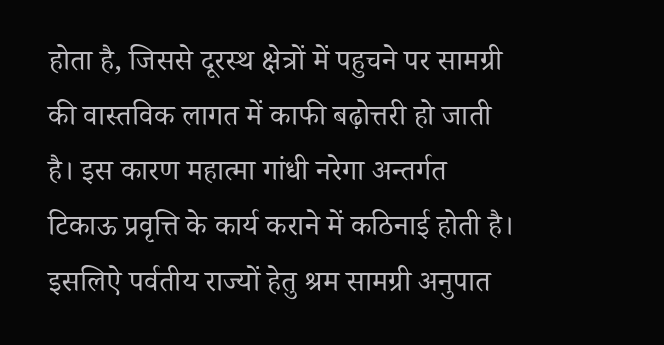होता है, जिससे दूरस्थ क्षेत्रों में पहुचने पर सामग्री की वास्तविक लागत में काफी बढ़ोत्तरी हो जाती है। इस कारण महात्मा गांधी नरेगा अन्तर्गत टिकाऊ प्रवृत्ति के कार्य कराने में कठिनाई होती है। इसलिऐ पर्वतीय राज्यों हेतु श्रम सामग्री अनुपात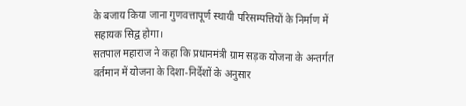के बजाय किया जाना गुणवत्तापूर्ण स्थायी परिसम्पत्तियों के निर्माण में सहायक सिद्व होगा।
सतपाल महाराज ने कहा कि प्रधानमंत्री ग्राम सड़क योजना के अन्तर्गत वर्तमान में योजना के दिशा-निर्देशों के अनुसार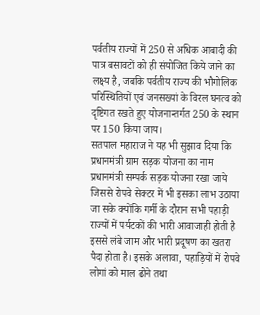पर्वतीय राज्यों में 250 से अधिक आबादी की पात्र बसावटों को ही संयोजित किये जाने का लक्ष्य है, जबकि पर्वतीय राज्य की भौगोलिक परिस्थितियों एवं जनसख्यां के विरल घनत्व को दृष्टिगत रखते हुए योजनान्तर्गत 250 के स्थान पर 150 किया जाय।
सतपाल महाराज ने यह भी सुझाव दिया कि प्रधानमंत्री ग्राम सड़क योजना का नाम प्रधानमंत्री सम्पर्क सड़क योजना रखा जाये जिससे रोपवे सेक्टर में भी इसका लाभ उठाया जा सके क्योंकि गर्मी के दौरान सभी पहाड़ी राज्यों में पर्यटकों की भारी आवाजाही होती है इससे लंबे जाम और भारी प्रदूषण का खतरा पैदा होता है। इसके अलावा, पहाड़ियों में रोपवे लोगां को माल ढोने तथा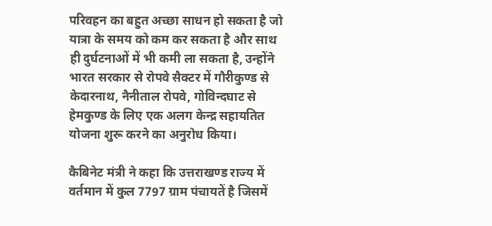परिवहन का बहुत अच्छा साधन हो सकता है जो यात्रा के समय को कम कर सकता है और साथ ही दुर्घटनाओं में भी कमी ला सकता है, उन्होंने भारत सरकार से रोपवे सैक्टर में गौरीकुण्ड से केदारनाथ, नैनीताल रोपवे, गोविन्दघाट से हेमकुण्ड के लिए एक अलग केन्द्र सहायतित योजना शुरू करने का अनुरोध किया।

कैबिनेट मंत्री ने कहा कि उत्तराखण्ड राज्य में वर्तमान में कुल 7797 ग्राम पंचायतें है जिसमें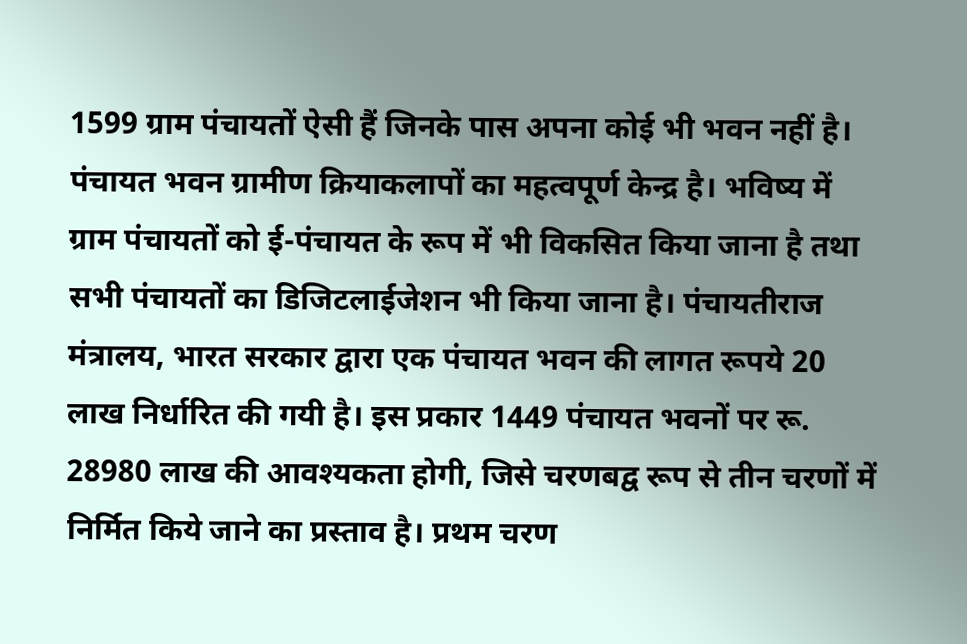1599 ग्राम पंचायतों ऐसी हैं जिनके पास अपना कोई भी भवन नहीं है। पंचायत भवन ग्रामीण क्रियाकलापों का महत्वपूर्ण केन्द्र है। भविष्य में ग्राम पंचायतों को ई-पंचायत के रूप में भी विकसित किया जाना है तथा सभी पंचायतों का डिजिटलाईजेशन भी किया जाना है। पंचायतीराज मंत्रालय, भारत सरकार द्वारा एक पंचायत भवन की लागत रूपये 20 लाख निर्धारित की गयी है। इस प्रकार 1449 पंचायत भवनों पर रू. 28980 लाख की आवश्यकता होगी, जिसे चरणबद्व रूप से तीन चरणों में निर्मित किये जाने का प्रस्ताव है। प्रथम चरण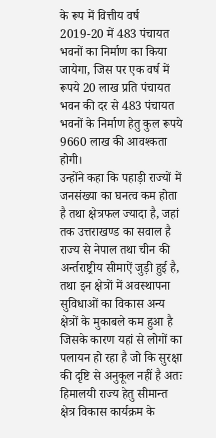के रूप में वित्तीय वर्ष 2019-20 में 483 पंचायत भवनों का निर्माण का किया जायेगा, जिस पर एक वर्ष में रूपये 20 लाख प्रति पंचायत भवन की दर से 483 पंचायत भवनों के निर्माण हेतु कुल रूपये 9660 लाख की आवश्कता होगी।
उन्होंने कहा कि पहाड़ी राज्यों में जनसंख्या का घनत्व कम होता है तथा क्षेत्रफल ज्यादा है, जहां तक उत्तराखण्ड का सवाल है राज्य से नेपाल तथा चीन की अर्न्तराष्ट्रीय सीमाऐं जुड़ी हुई है, तथा इन क्षेत्रों में अवस्थापना सुविधाओं का विकास अन्य क्षेत्रों के मुकाबले कम हुआ है जिसके कारण यहां से लोगों का पलायन हो रहा है जो कि सुरक्षा की दृष्टि से अनुकूल नहीं है अतः हिमालयी राज्य हेतु सीमान्त क्षेत्र विकास कार्यक्रम के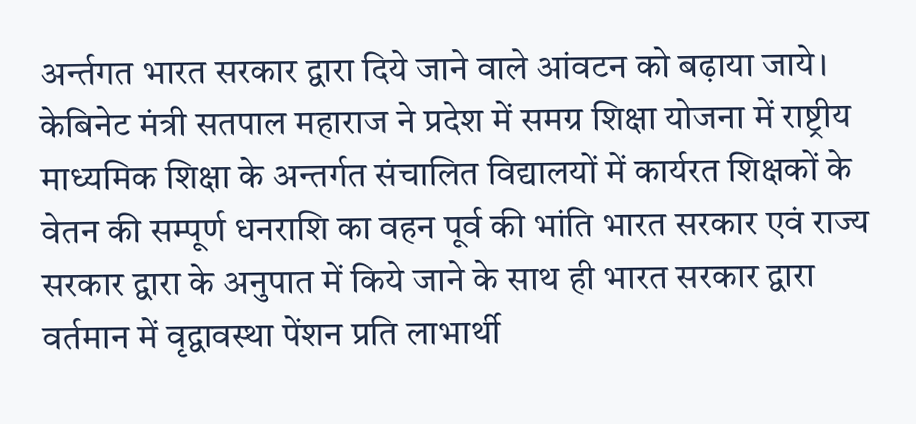अर्न्तगत भारत सरकार द्वारा दिये जाने वाले आंवटन को बढ़ाया जाये।
केबिनेट मंत्री सतपाल महाराज ने प्रदेश में समग्र शिक्षा योजना में राष्ट्रीय माध्यमिक शिक्षा के अन्तर्गत संचालित विद्यालयों में कार्यरत शिक्षकों के वेतन की सम्पूर्ण धनराशि का वहन पूर्व की भांति भारत सरकार एवं राज्य सरकार द्वारा के अनुपात में किये जाने के साथ ही भारत सरकार द्वारा वर्तमान में वृद्वावस्था पेंशन प्रति लाभार्थी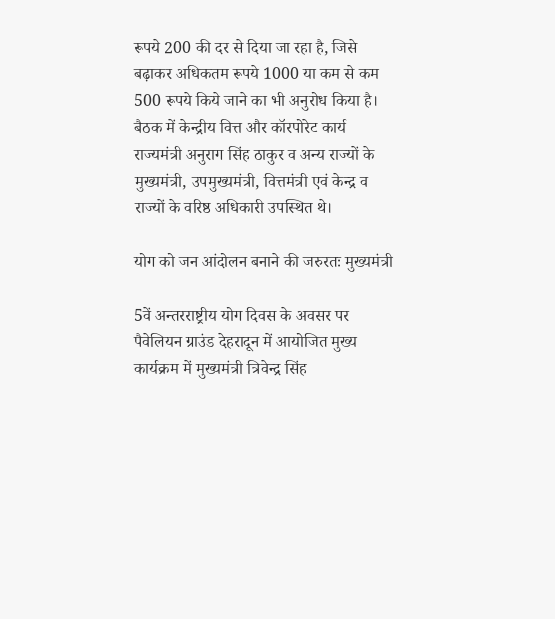रूपये 200 की दर से दिया जा रहा है, जिसे बढ़ाकर अधिकतम रूपये 1000 या कम से कम 500 रूपये किये जाने का भी अनुरोध किया है।
बैठक में केन्द्रीय वित्त और कॉरपोरेट कार्य राज्यमंत्री अनुराग सिंह ठाकुर व अन्य राज्यों के मुख्यमंत्री, उपमुख्यमंत्री, वित्तमंत्री एवं केन्द्र व राज्यों के वरिष्ठ अधिकारी उपस्थित थे।

योग को जन आंदोलन बनाने की जरुरतः मुख्यमंत्री

5वें अन्तरराष्ट्रीय योग दिवस के अवसर पर पैवेलियन ग्राउंड देहरादून में आयोजित मुख्य कार्यक्रम में मुख्यमंत्री त्रिवेन्द्र सिंह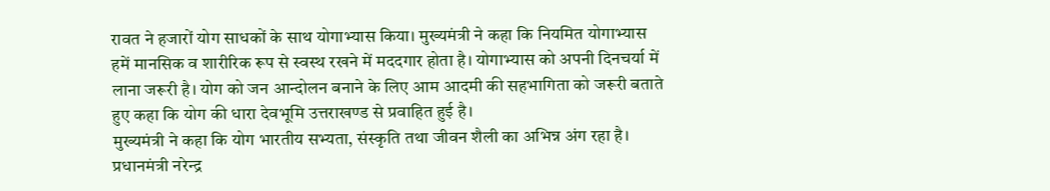रावत ने हजारों योग साधकों के साथ योगाभ्यास किया। मुख्यमंत्री ने कहा कि नियमित योगाभ्यास हमें मानसिक व शारीरिक रूप से स्वस्थ रखने में मददगार होता है। योगाभ्यास को अपनी दिनचर्या में लाना जरूरी है। योग को जन आन्दोलन बनाने के लिए आम आदमी की सहभागिता को जरूरी बताते हुए कहा कि योग की धारा देवभूमि उत्तराखण्ड से प्रवाहित हुई है।
मुख्यमंत्री ने कहा कि योग भारतीय सभ्यता, संस्कृति तथा जीवन शैली का अभिन्न अंग रहा है। प्रधानमंत्री नरेन्द्र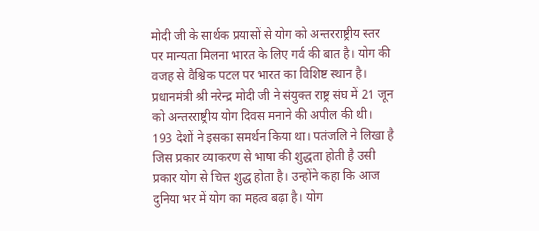मोदी जी के सार्थक प्रयासों से योग को अन्तरराष्ट्रीय स्तर पर मान्यता मिलना भारत के लिए गर्व की बात है। योग की वजह से वैश्विक पटल पर भारत का विशिष्ट स्थान है। प्रधानमंत्री श्री नरेन्द्र मोदी जी ने संयुक्त राष्ट्र संघ में 21 जून को अन्तरराष्ट्रीय योग दिवस मनाने की अपील की थी। 193 देशों ने इसका समर्थन किया था। पतंजलि ने लिखा है जिस प्रकार व्याकरण से भाषा की शुद्धता होती है उसी प्रकार योग से चित्त शुद्ध होता है। उन्होंने कहा कि आज दुनिया भर में योग का महत्व बढ़ा है। योग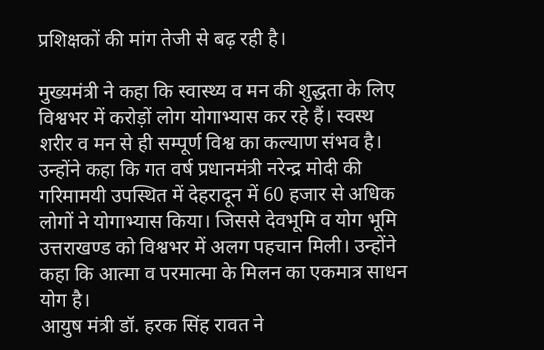प्रशिक्षकों की मांग तेजी से बढ़ रही है।

मुख्यमंत्री ने कहा कि स्वास्थ्य व मन की शुद्धता के लिए विश्वभर में करोड़ों लोग योगाभ्यास कर रहे हैं। स्वस्थ शरीर व मन से ही सम्पूर्ण विश्व का कल्याण संभव है। उन्होंने कहा कि गत वर्ष प्रधानमंत्री नरेन्द्र मोदी की गरिमामयी उपस्थित में देहरादून में 60 हजार से अधिक लोगों ने योगाभ्यास किया। जिससे देवभूमि व योग भूमि उत्तराखण्ड को विश्वभर में अलग पहचान मिली। उन्होंने कहा कि आत्मा व परमात्मा के मिलन का एकमात्र साधन योग है।
आयुष मंत्री डॉ. हरक सिंह रावत ने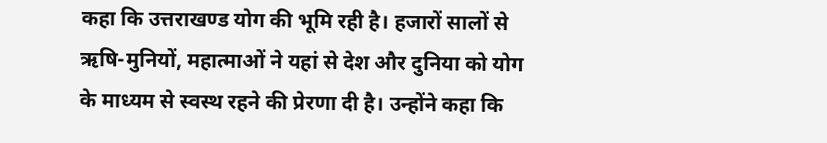कहा कि उत्तराखण्ड योग की भूमि रही है। हजारों सालों से ऋषि-मुनियों, महात्माओं ने यहां से देश और दुनिया को योग के माध्यम से स्वस्थ रहने की प्रेरणा दी है। उन्होंने कहा कि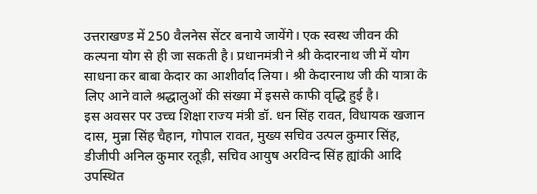उत्तराखण्ड में 250 वैलनेस सेंटर बनाये जायेंगे। एक स्वस्थ जीवन की कल्पना योग से ही जा सकती है। प्रधानमंत्री ने श्री केदारनाथ जी में योग साधना कर बाबा केदार का आशीर्वाद लिया। श्री केदारनाथ जी की यात्रा के लिए आने वाले श्रद्धालुओं की संख्या में इससे काफी वृद्धि हुई है।
इस अवसर पर उच्च शिक्षा राज्य मंत्री डॉ. धन सिंह रावत, विधायक खजान दास, मुन्ना सिंह चैहान, गोपाल रावत, मुख्य सचिव उत्पल कुमार सिंह, डीजीपी अनिल कुमार रतूड़ी, सचिव आयुष अरविन्द सिंह ह्यांकी आदि उपस्थित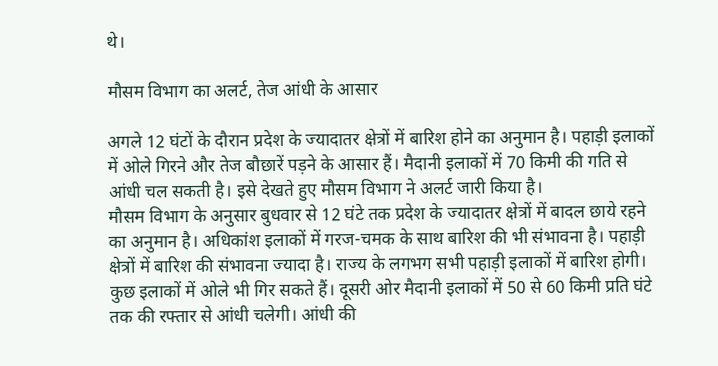थे।

मौसम विभाग का अलर्ट, तेज आंधी के आसार

अगले 12 घंटों के दौरान प्रदेश के ज्यादातर क्षेत्रों में बारिश होने का अनुमान है। पहाड़ी इलाकों में ओले गिरने और तेज बौछारें पड़ने के आसार हैं। मैदानी इलाकों में 70 किमी की गति से आंधी चल सकती है। इसे देखते हुए मौसम विभाग ने अलर्ट जारी किया है।
मौसम विभाग के अनुसार बुधवार से 12 घंटे तक प्रदेश के ज्यादातर क्षेत्रों में बादल छाये रहने का अनुमान है। अधिकांश इलाकों में गरज-चमक के साथ बारिश की भी संभावना है। पहाड़ी क्षेत्रों में बारिश की संभावना ज्यादा है। राज्य के लगभग सभी पहाड़ी इलाकों में बारिश होगी।
कुछ इलाकों में ओले भी गिर सकते हैं। दूसरी ओर मैदानी इलाकों में 50 से 60 किमी प्रति घंटे तक की रफ्तार से आंधी चलेगी। आंधी की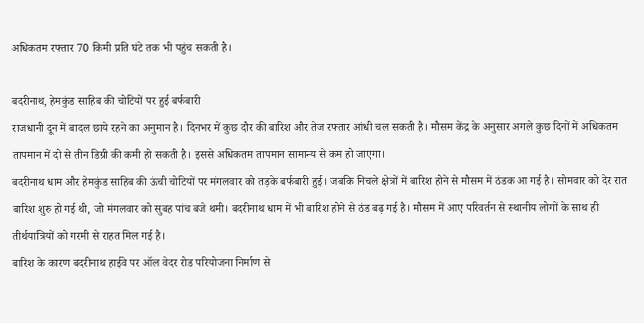अधिकतम रफ्तार 70 किमी प्रति घंटे तक भी पहुंच सकती है।

बदरीनाथ, हेमकुंड साहिब की चोटियों पर हुई बर्फबारी
राजधानी दून में बादल छाये रहने का अनुमान है। दिनभर में कुछ दौर की बारिश और तेज रफ्तार आंधी चल सकती है। मौसम केंद्र के अनुसार अगले कुछ दिनों में अधिकतम तापमान में दो से तीन डिग्री की कमी हो सकती है। इससे अधिकतम तापमान सामान्य से कम हो जाएगा।
बदरीनाथ धाम और हेमकुंड साहिब की ऊंची चोटियों पर मंगलवार को तड़के बर्फबारी हुई। जबकि निचले क्षेत्रों में बारिश होने से मौसम में ठंडक आ गई है। सोमवार को देर रात बारिश शुरु हो गई थी, जो मंगलवार को सुबह पांच बजे थमी। बदरीनाथ धाम में भी बारिश होने से ठंड बढ़ गई है। मौसम में आए परिवर्तन से स्थानीय लोगों के साथ ही तीर्थयात्रियों को गरमी से राहत मिल गई है।
बारिश के कारण बदरीनाथ हाईवे पर ऑल वेदर रोड परियोजना निर्माण से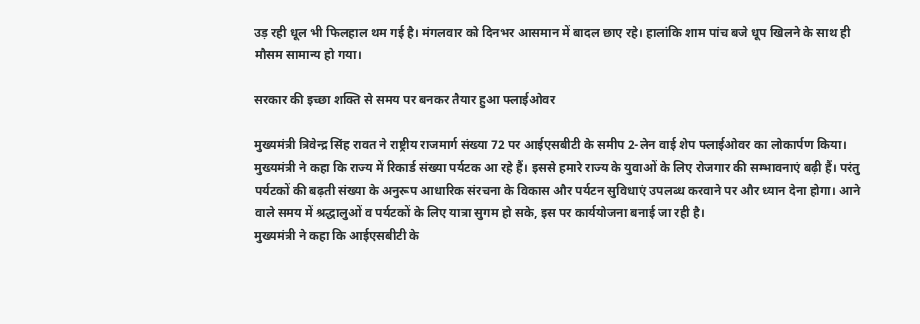उड़ रही धूल भी फिलहाल थम गई है। मंगलवार को दिनभर आसमान में बादल छाए रहे। हालांकि शाम पांच बजे धूप खिलने के साथ ही मौसम सामान्य हो गया।

सरकार की इच्छा शक्ति से समय पर बनकर तैयार हुआ फ्लाईओवर

मुख्यमंत्री त्रिवेन्द्र सिंह रावत ने राष्ट्रीय राजमार्ग संख्या 72 पर आईएसबीटी के समीप 2-लेन वाई शेप फ्लाईओवर का लोकार्पण किया। मुख्यमंत्री ने कहा कि राज्य में रिकार्ड संख्या पर्यटक आ रहे हैं। इससे हमारे राज्य के युवाओं के लिए रोजगार की सम्भावनाएं बढ़ी हैं। परंतु पर्यटकों की बढ़ती संख्या के अनुरूप आधारिक संरचना के विकास और पर्यटन सुविधाएं उपलब्ध करवाने पर और ध्यान देना होगा। आने वाले समय में श्रद्धालुओं व पर्यटकों के लिए यात्रा सुगम हो सके, इस पर कार्ययोजना बनाई जा रही है।
मुख्यमंत्री ने कहा कि आईएसबीटी के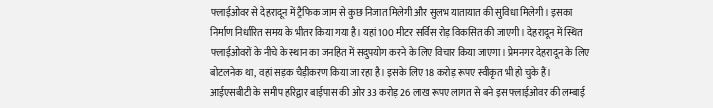फ्लाईओवर से देहरादून में ट्रैफिक जाम से कुछ निजात मिलेगी और सुलभ यातायात की सुविधा मिलेगी। इसका निर्माण निर्धारित समय के भीतर किया गया है। यहां 100 मीटर सर्विस रोड़ विकसित की जाएगी। देहरादून में स्थित फ्लाईओवरों के नीचे के स्थान का जनहित में सदुपयोग करने के लिए विचार किया जाएगा। प्रेमनगर देहरादून के लिए बोटलनेक था, वहां सड़क चैड़ीकरण किया जा रहा है। इसके लिए 18 करोड़ रूपए स्वीकृत भी हो चुके हैं। आईएसबीटी के समीप हरिद्वार बाईपास की ओर 33 करोड़ 26 लाख रूपए लागत से बने इस फ्लाईओवर की लम्बाई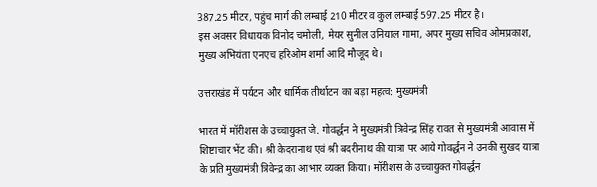387.25 मीटर, पहुंच मार्ग की लम्बाई 210 मीटर व कुल लम्बाई 597.25 मीटर है।
इस अवसर विधायक विनोद चमोली, मेयर सुनील उनियाल गामा, अपर मुख्य सचिव ओमप्रकाश, मुख्य अभियंता एनएच हरिओम शर्मा आदि मौजूद थे।

उत्तराखंड में पर्यटन और धार्मिक तीर्थाटन का बड़ा महत्व: मुख्यमंत्री

भारत में मॉरीशस के उच्चायुक्त जे. गोवर्द्धन ने मुख्यमंत्री त्रिवेन्द्र सिंह रावत से मुख्यमंत्री आवास में शिष्टाचार भेंट की। श्री केदरानाथ एवं श्री बदरीनाथ की यात्रा पर आये गोवर्द्धन ने उनकी सुखद यात्रा के प्रति मुख्यमंत्री त्रिवेन्द्र का आभार व्यक्त किया। मॉरीशस के उच्चायुक्त गोवर्द्धन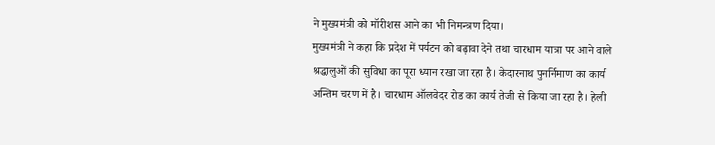ने मुख्यमंत्री को मॉरीशस आने का भी निमन्त्रण दिया।
मुख्यमंत्री ने कहा कि प्रदेश में पर्यटन को बढ़ावा देने तथा चारधाम यात्रा पर आने वाले श्रद्धालुओं की सुविधा का पूरा ध्यान रखा जा रहा है। केदारनाथ पुनर्निमाण का कार्य अन्तिम चरण में है। चारधाम ऑलवेदर रोड का कार्य तेजी से किया जा रहा है। हेली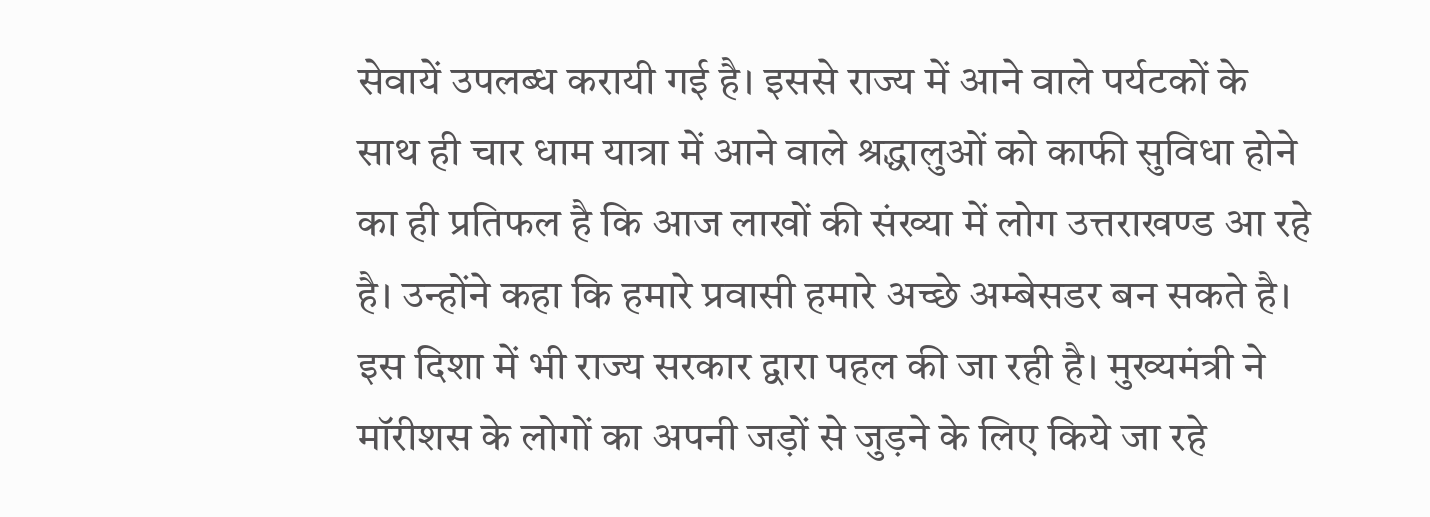सेवायें उपलब्ध करायी गई है। इससे राज्य में आने वाले पर्यटकों के साथ ही चार धाम यात्रा में आने वाले श्रद्धालुओं को काफी सुविधा होने का ही प्रतिफल है कि आज लाखों की संख्या में लोग उत्तराखण्ड आ रहे है। उन्होंने कहा कि हमारे प्रवासी हमारे अच्छे अम्बेसडर बन सकते है। इस दिशा में भी राज्य सरकार द्वारा पहल की जा रही है। मुख्यमंत्री ने मॉरीशस के लोगों का अपनी जड़ों से जुड़ने के लिए किये जा रहे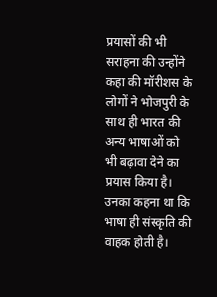प्रयासों की भी सराहना की उन्होंने कहा की मॉरीशस के लोगों ने भोजपुरी के साथ ही भारत की अन्य भाषाओं को भी बढ़ावा देने का प्रयास किया है। उनका कहना था कि भाषा ही संस्कृति की वाहक होती है।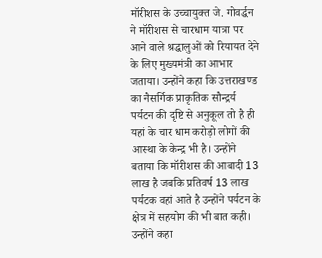मॉरीशस के उच्चायुक्त जे. गोवर्द्धन ने मॉरीशस से चारधाम यात्रा पर आने वाले श्रद्धालुओं को रियायत देने के लिए मुख्यमंत्री का आभार जताया। उन्होंने कहा कि उत्तराखण्ड का नैसर्गिक प्राकृतिक सौन्द्रर्य पर्यटन की दृष्टि से अनुकूल तो है ही यहां के चार धाम करोड़ो लोगों की आस्था के केन्द्र भी है। उन्होंने बताया कि मॉरीशस की आबादी 13 लाख है जबकि प्रतिवर्ष 13 लाख पर्यटक वहां आते है उन्होंने पर्यटन के क्षेत्र में सहयोग की भी बात कही। उन्होंने कहा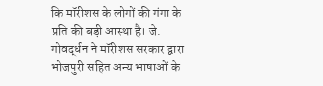कि मॉरीशस के लोगों की गंगा के प्रति की बड़ी आस्था है। जे. गोवर्द्धन ने मॉरीशस सरकार द्वारा भोजपुरी सहित अन्य भाषाओं के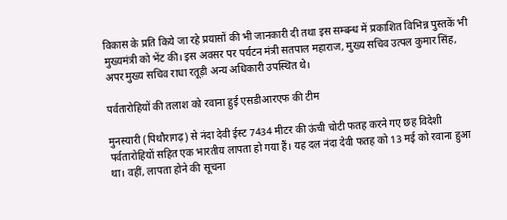विकास के प्रति किये जा रहे प्रयासों की भी जानकारी दी तथा इस सम्बन्ध में प्रकाशित विभिन्न पुस्तकें भी मुख्यमंत्री को भेंट की। इस अवसर पर पर्यटन मंत्री सतपाल महाराज, मुख्य सचिव उत्पल कुमार सिंह, अपर मुख्य सचिव राधा रतूड़ी अन्य अधिकारी उपस्थित थे।

पर्वतारोहियों की तलाश को रवाना हुई एसडीआरएफ की टीम

मुनस्यारी (पिथौरागढ़) से नंदा देवी ईस्ट 7434 मीटर की ऊंची चोटी फतह करने गए छह विदेशी पर्वतारोहियों सहित एक भारतीय लापता हो गया हैं। यह दल नंदा देवी फतह को 13 मई को रवाना हुआ था। वहीं, लापता होने की सूचना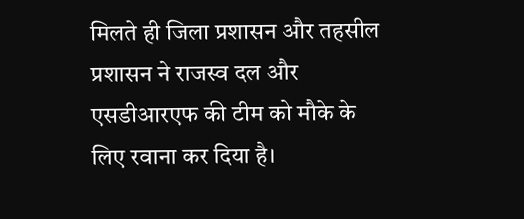मिलते ही जिला प्रशासन और तहसील प्रशासन ने राजस्व दल और एसडीआरएफ की टीम को मौके के लिए रवाना कर दिया है।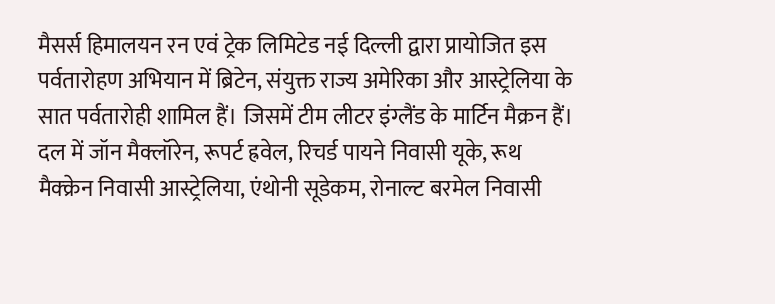मैसर्स हिमालयन रन एवं ट्रेक लिमिटेड नई दिल्ली द्वारा प्रायोजित इस पर्वतारोहण अभियान में ब्रिटेन, संयुक्त राज्य अमेरिका और आस्ट्रेलिया के सात पर्वतारोही शामिल हैं। जिसमें टीम लीटर इंग्लैंड के मार्टिन मैक्रन हैं। दल में जॉन मैक्लॉरेन, रूपर्ट ह्रवेल, रिचर्ड पायने निवासी यूके, रूथ मैक्क्रेन निवासी आस्ट्रेलिया, एंथोनी सूडेकम, रोनाल्ट बरमेल निवासी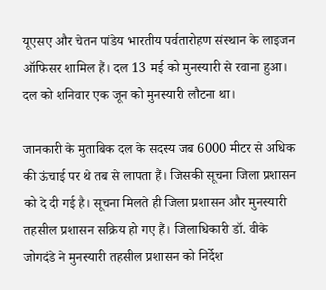यूएसए और चेतन पांडेय भारतीय पर्वतारोहण संस्थान के लाइजन ऑफिसर शामिल हैं। दल 13 मई को मुनस्यारी से रवाना हुआ। दल को शनिवार एक जून को मुनस्यारी लौटना था।

जानकारी के मुताबिक दल के सदस्य जब 6000 मीटर से अधिक की ऊंचाई पर थे तब से लापता हैं। जिसकी सूचना जिला प्रशासन को दे दी गई है। सूचना मिलते ही जिला प्रशासन और मुनस्यारी तहसील प्रशासन सक्रिय हो गए हैं। जिलाधिकारी डॉ. वीके जोगदंडे ने मुनस्यारी तहसील प्रशासन को निर्देश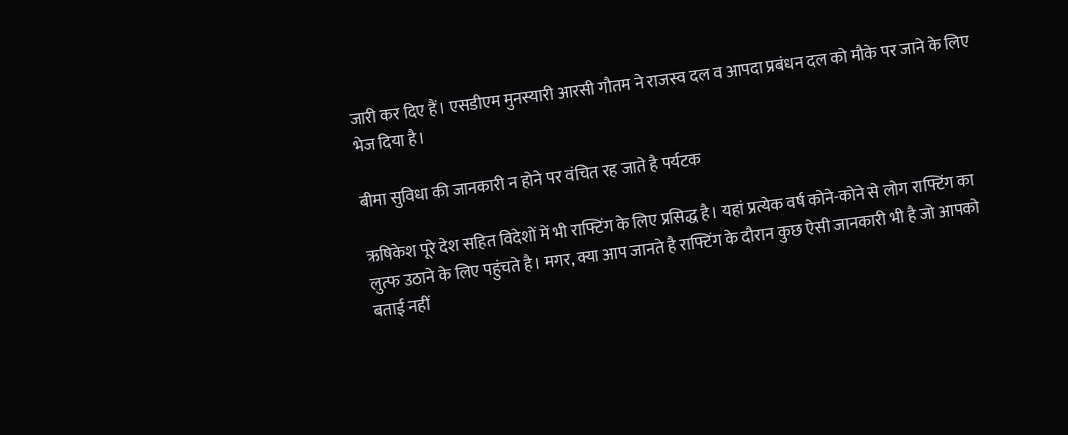जारी कर दिए हैं। एसडीएम मुनस्यारी आरसी गौतम ने राजस्व दल व आपदा प्रबंधन दल को मौके पर जाने के लिए भेज दिया है।

बीमा सुविधा की जानकारी न होने पर वंचित रह जाते है पर्यटक

ऋषिकेश पूरे देश सहित विदेशों में भी राफ्टिंग के लिए प्रसिद्ध है। यहां प्रत्येक वर्ष कोने-कोने से लोग राफ्टिंग का लुत्फ उठाने के लिए पहुंचते है। मगर, क्या आप जानते है राफ्टिंग के दौरान कुछ ऐसी जानकारी भी है जो आपको बताई नहीं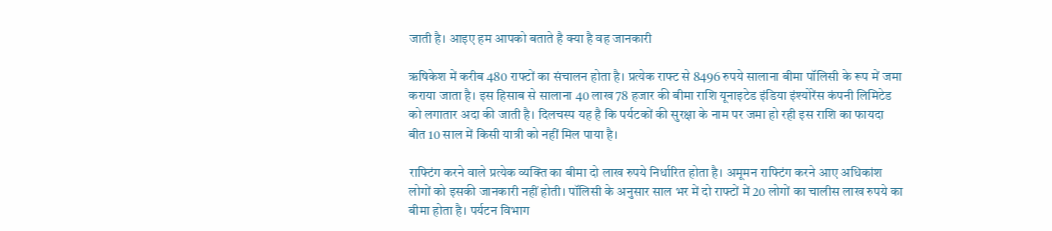जाती है। आइए हम आपको बताते है क्या है वह जानकारी

ऋषिकेश में करीब 480 राफ्टों का संचालन होता है। प्रत्येक राफ्ट से 8496 रुपये सालाना बीमा पॉलिसी के रूप में जमा कराया जाता है। इस हिसाब से सालाना 40 लाख 78 हजार की बीमा राशि यूनाइटेड इंडिया इंश्योरेंस कंपनी लिमिटेड को लगातार अदा की जाती है। दिलचस्प यह है कि पर्यटकों की सुरक्षा के नाम पर जमा हो रही इस राशि का फायदा बीत 10 साल में किसी यात्री को नहीं मिल पाया है।

राफ्टिंग करने वाले प्रत्येक व्यक्ति का बीमा दो लाख रुपये निर्धारित होता है। अमूमन राफ्टिंग करने आए अधिकांश लोगों को इसकी जानकारी नहीं होती। पॉलिसी के अनुसार साल भर में दो राफ्टों में 20 लोगों का चालीस लाख रुपये का बीमा होता है। पर्यटन विभाग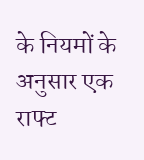के नियमों के अनुसार एक राफ्ट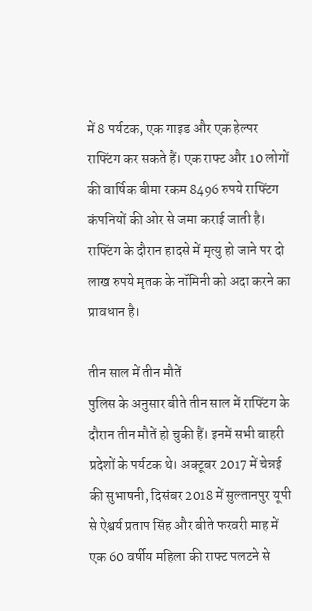में 8 पर्यटक, एक गाइड और एक हेल्पर राफ्टिंग कर सकते हैं। एक राफ्ट और 10 लोगों की वार्षिक बीमा रकम 8496 रुपये राफ्टिंग कंपनियों की ओर से जमा कराई जाती है। राफ्टिंग के दौरान हादसे में मृत्यु हो जाने पर दो लाख रुपये मृतक के नॉमिनी को अदा करने का प्रावधान है।

तीन साल में तीन मौतें
पुलिस के अनुसार बीते तीन साल में राफ्टिंग के दौरान तीन मौतें हो चुकी हैं। इनमें सभी बाहरी प्रदेशों के पर्यटक थे। अक्टूबर 2017 में चेन्नई की सुभाषनी, दिसंबर 2018 में सुल्तानपुर यूपी से ऐश्वर्य प्रताप सिंह और बीते फरवरी माह में एक 60 वर्षीय महिला की राफ्ट पलटने से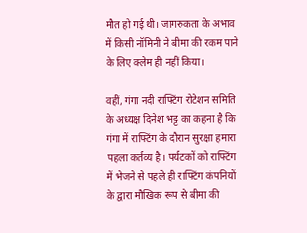मौत हो गई थी। जागरुकता के अभाव में किसी नॉमिनी ने बीमा की रकम पाने के लिए क्लेम ही नहीं किया।

वहीं, गंगा नदी राफ्टिंग रोटेशन समिति के अध्यक्ष दिनेश भट्ट का कहना है कि गंगा में राफ्टिंग के दौरान सुरक्षा हमारा पहला कर्तव्य है। पर्यटकों को राफ्टिंग में भेजने से पहले ही राफ्टिंग कंपनियों के द्वारा मौखिक रूप से बीमा की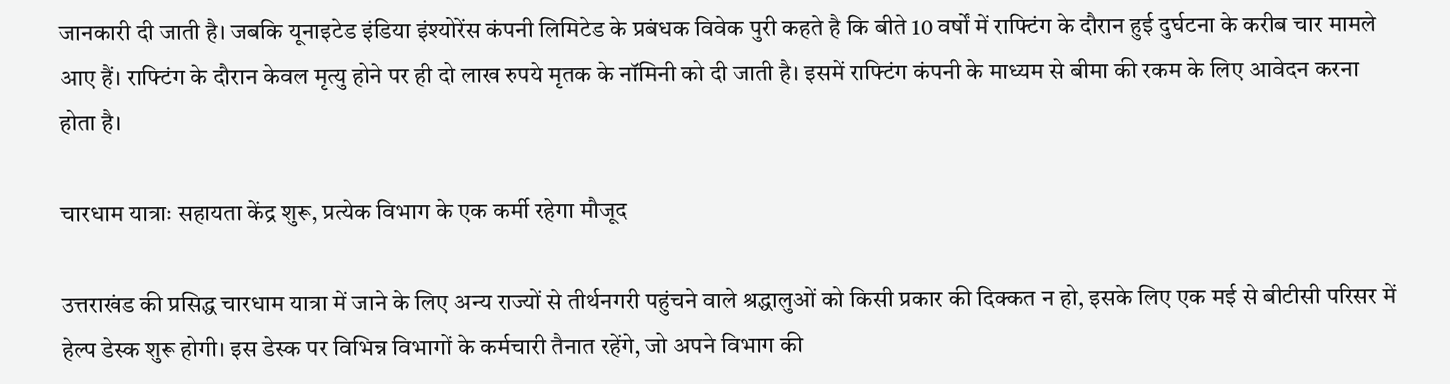जानकारी दी जाती है। जबकि यूनाइटेड इंडिया इंश्योरेंस कंपनी लिमिटेड के प्रबंधक विवेक पुरी कहते है कि बीते 10 वर्षों में राफ्टिंग के दौरान हुई दुर्घटना के करीब चार मामले आए हैं। राफ्टिंग के दौरान केवल मृत्यु होने पर ही दो लाख रुपये मृतक के नॉमिनी को दी जाती है। इसमें राफ्टिंग कंपनी के माध्यम से बीमा की रकम के लिए आवेदन करना होता है।

चारधाम यात्राः सहायता केंद्र शुरू, प्रत्येक विभाग के एक कर्मी रहेगा मौजूद

उत्तराखंड की प्रसिद्ध चारधाम यात्रा में जाने के लिए अन्य राज्यों से तीर्थनगरी पहुंचने वाले श्रद्धालुओं को किसी प्रकार की दिक्कत न हो, इसके लिए एक मई से बीटीसी परिसर में हेल्प डेस्क शुरू होगी। इस डेस्क पर विभिन्न विभागों के कर्मचारी तैनात रहेंगे, जो अपने विभाग की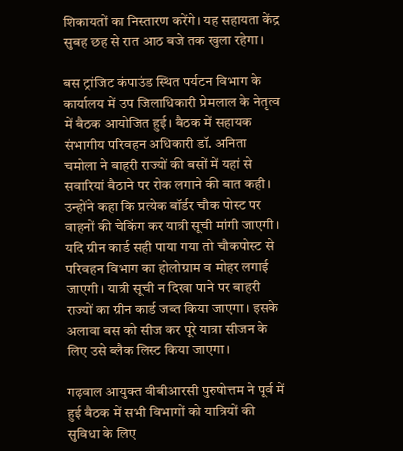शिकायतों का निस्तारण करेंगे। यह सहायता केंद्र सुबह छह से रात आठ बजे तक खुला रहेगा।

बस ट्रांजिट कंपाउंड स्थित पर्यटन विभाग के कार्यालय में उप जिलाधिकारी प्रेमलाल के नेतृत्व में बैठक आयोजित हुई। बैठक में सहायक संभागीय परिवहन अधिकारी डॉ. अनिता चमोला ने बाहरी राज्यों की बसों में यहां से सवारियां बैठाने पर रोक लगाने की बात कही। उन्होंने कहा कि प्रत्येक बॉर्डर चौक पोस्ट पर वाहनों की चेकिंग कर यात्री सूची मांगी जाएगी। यदि ग्रीन कार्ड सही पाया गया तो चौकपोस्ट से परिवहन विभाग का होलोग्राम व मोहर लगाई जाएगी। यात्री सूची न दिखा पाने पर बाहरी राज्यों का ग्रीन कार्ड जब्त किया जाएगा। इसके अलावा बस को सीज कर पूरे यात्रा सीजन के लिए उसे ब्लैक लिस्ट किया जाएगा।

गढ़वाल आयुक्त वीबीआरसी पुरुषोत्तम ने पूर्व में हुई बैठक में सभी विभागों को यात्रियों की सुविधा के लिए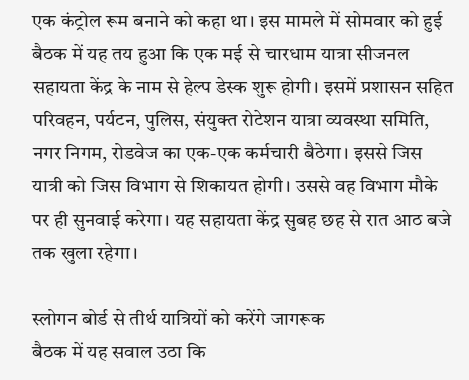एक कंट्रोल रूम बनाने को कहा था। इस मामले में सोमवार को हुई बैठक में यह तय हुआ कि एक मई से चारधाम यात्रा सीजनल सहायता केंद्र के नाम से हेल्प डेस्क शुरू होगी। इसमें प्रशासन सहित परिवहन, पर्यटन, पुलिस, संयुक्त रोटेशन यात्रा व्यवस्था समिति, नगर निगम, रोडवेज का एक-एक कर्मचारी बैठेगा। इससे जिस यात्री को जिस विभाग से शिकायत होगी। उससे वह विभाग मौके पर ही सुनवाई करेगा। यह सहायता केंद्र सुबह छह से रात आठ बजे तक खुला रहेगा।

स्लोगन बोर्ड से तीर्थ यात्रियों को करेंगे जागरूक
बैठक में यह सवाल उठा कि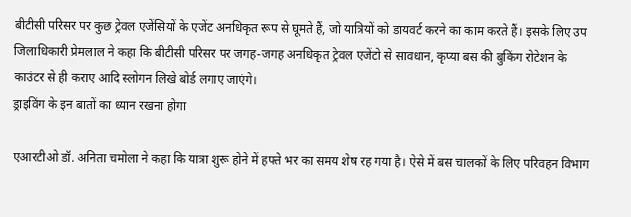बीटीसी परिसर पर कुछ ट्रेवल एजेंसियों के एजेंट अनधिकृत रूप से घूमते हैं, जो यात्रियों को डायवर्ट करने का काम करते हैं। इसके लिए उप जिलाधिकारी प्रेमलाल ने कहा कि बीटीसी परिसर पर जगह-जगह अनधिकृत ट्रेवल एजेंटो से सावधान, कृप्या बस की बुकिंग रोटेशन के काउंटर से ही कराए आदि स्लोगन लिखे बोर्ड लगाए जाएंगे।
ड्राइविंग के इन बातों का ध्यान रखना होगा

एआरटीओ डॉ. अनिता चमोला ने कहा कि यात्रा शुरू होने में हफ्ते भर का समय शेष रह गया है। ऐसे में बस चालकों के लिए परिवहन विभाग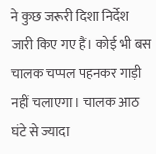ने कुछ जरूरी दिशा निर्देश जारी किए गए हैं। कोई भी बस चालक चप्पल पहनकर गाड़ी नहीं चलाएगा। चालक आठ घंटे से ज्यादा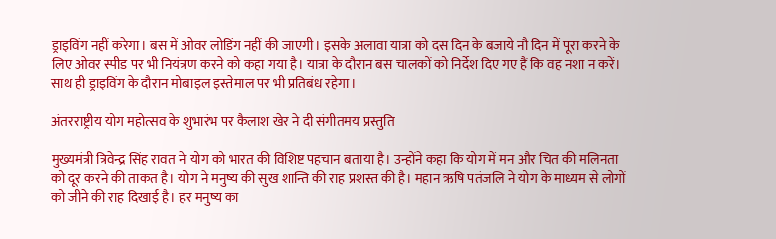ड्राइविंग नहीं करेगा। बस में ओवर लोडिंग नहीं की जाएगी। इसके अलावा यात्रा को दस दिन के बजाये नौ दिन में पूरा करने के लिए ओवर स्पीड पर भी नियंत्रण करने को कहा गया है। यात्रा के दौरान बस चालकों को निर्देश दिए गए हैं कि वह नशा न करें। साथ ही ड्राइविंग के दौरान मोबाइल इस्तेमाल पर भी प्रतिबंध रहेगा।

अंतरराष्ट्रीय योग महोत्सव के शुभारंभ पर कैलाश खेर ने दी संगीतमय प्रस्तुति

मुख्यमंत्री त्रिवेन्द्र सिंह रावत ने योग को भारत की विशिष्ट पहचान बताया है। उन्होंने कहा कि योग में मन और चित की मलिनता को दूर करने की ताकत है। योग ने मनुष्य की सुख शान्ति की राह प्रशस्त की है। महान ऋषि पतंजलि ने योग के माध्यम से लोगों को जीने की राह दिखाई है। हर मनुष्य का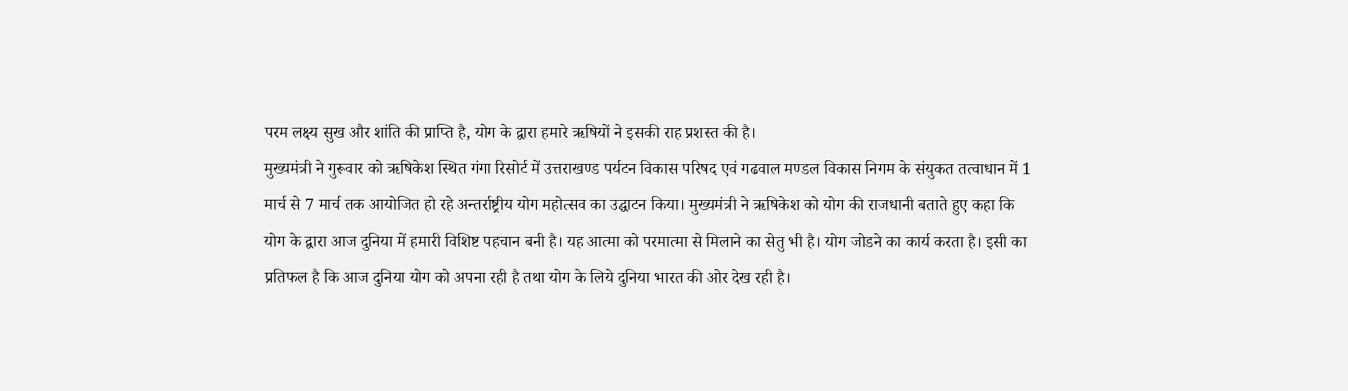परम लक्ष्य सुख और शांति की प्राप्ति है, योग के द्वारा हमारे ऋषियों ने इसकी राह प्रशस्त की है।
मुख्यमंत्री ने गुरूवार को ऋषिकेश स्थित गंगा रिसोर्ट में उत्तराखण्ड पर्यटन विकास परिषद एवं गढवाल मण्डल विकास निगम के संयुकत तत्वाधान में 1 मार्च से 7 मार्च तक आयोजित हो रहे अन्तर्राष्ट्रीय योग महोत्सव का उद्घाटन किया। मुख्यमंत्री ने ऋषिकेश को योग की राजधानी बताते हुए कहा कि योग के द्वारा आज दुनिया में हमारी विशिष्ट पहचान बनी है। यह आत्मा को परमात्मा से मिलाने का सेतु भी है। योग जोडने का कार्य करता है। इसी का प्रतिफल है कि आज दुनिया योग को अपना रही है तथा योग के लिये दुनिया भारत की ओर देख रही है।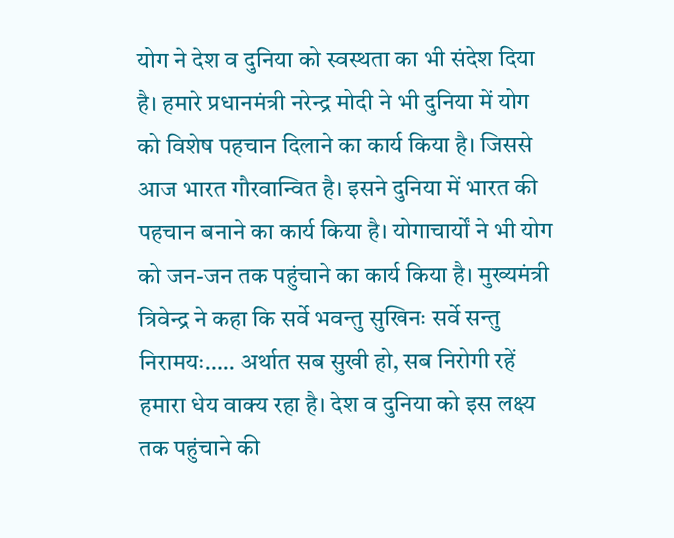योग ने देश व दुनिया को स्वस्थता का भी संदेश दिया है। हमारे प्रधानमंत्री नरेन्द्र मोदी ने भी दुनिया में योग को विशेष पहचान दिलाने का कार्य किया है। जिससे आज भारत गौरवान्वित है। इसने दुनिया में भारत की पहचान बनाने का कार्य किया है। योगाचार्यों ने भी योग को जन-जन तक पहुंचाने का कार्य किया है। मुख्यमंत्री त्रिवेन्द्र ने कहा कि सर्वे भवन्तु सुखिनः सर्वे सन्तु निरामयः….. अर्थात सब सुखी हो, सब निरोगी रहें हमारा धेय वाक्य रहा है। देश व दुनिया को इस लक्ष्य तक पहुंचाने की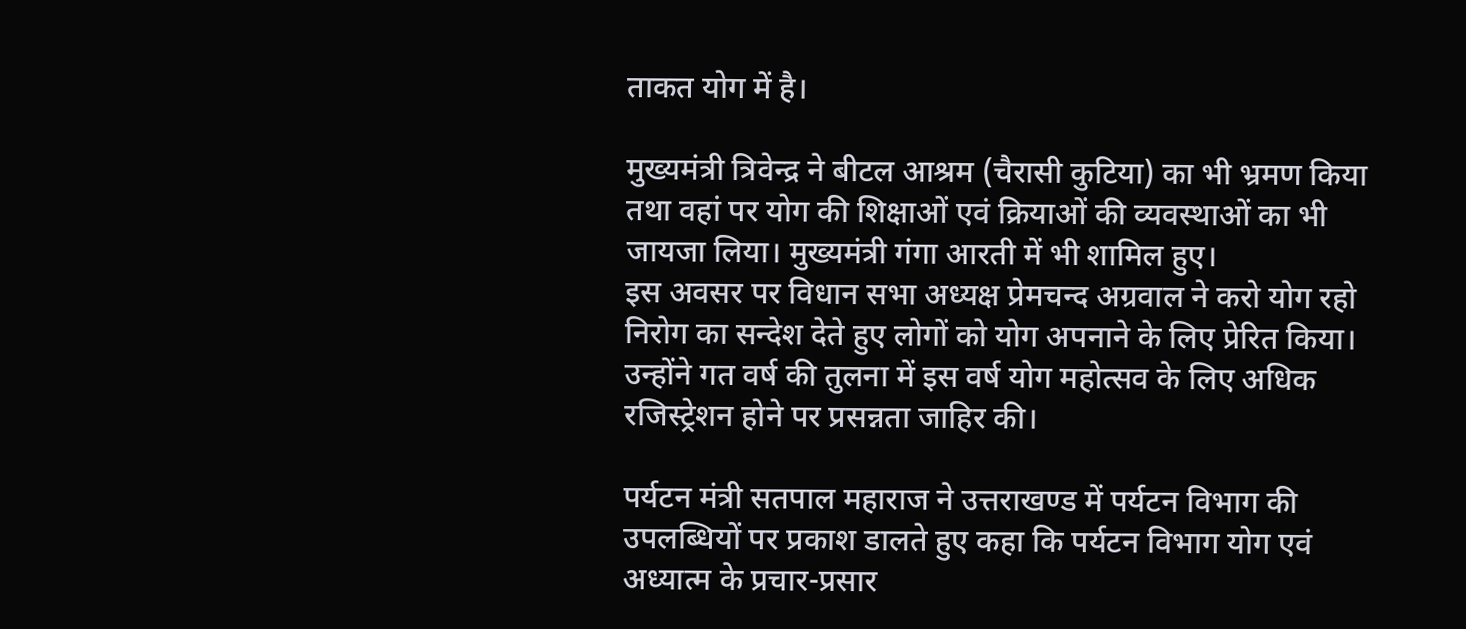ताकत योग में है।

मुख्यमंत्री त्रिवेन्द्र ने बीटल आश्रम (चैरासी कुटिया) का भी भ्रमण किया तथा वहां पर योग की शिक्षाओं एवं क्रियाओं की व्यवस्थाओं का भी जायजा लिया। मुख्यमंत्री गंगा आरती में भी शामिल हुए।
इस अवसर पर विधान सभा अध्यक्ष प्रेमचन्द अग्रवाल ने करो योग रहो निरोग का सन्देश देते हुए लोगों को योग अपनाने के लिए प्रेरित किया। उन्होंने गत वर्ष की तुलना में इस वर्ष योग महोत्सव के लिए अधिक रजिस्ट्रेशन होने पर प्रसन्नता जाहिर की।

पर्यटन मंत्री सतपाल महाराज ने उत्तराखण्ड में पर्यटन विभाग की उपलब्धियों पर प्रकाश डालते हुए कहा कि पर्यटन विभाग योग एवं अध्यात्म के प्रचार-प्रसार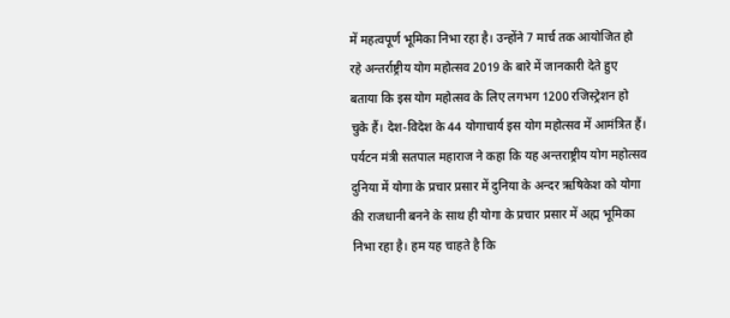में महत्वपूर्ण भूमिका निभा रहा है। उन्होंने 7 मार्च तक आयोजित हो रहे अन्तर्राष्ट्रीय योग महोत्सव 2019 के बारे में जानकारी देते हुए बताया कि इस योग महोत्सव के लिए लगभग 1200 रजिस्ट्रेशन हो चुके हैं। देश-विदेश के 44 योगाचार्य इस योग महोत्सव में आमंत्रित हैं।
पर्यटन मंत्री सतपाल महाराज ने कहा कि यह अन्तराष्ट्रीय योग महोत्सव दुनिया में योगा के प्रचार प्रसार में दुनिया के अन्दर ऋषिकेश को योगा की राजधानी बनने के साथ ही योगा के प्रचार प्रसार में अह्म भूमिका निभा रहा है। हम यह चाहते है कि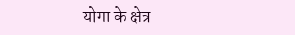योगा के क्षेत्र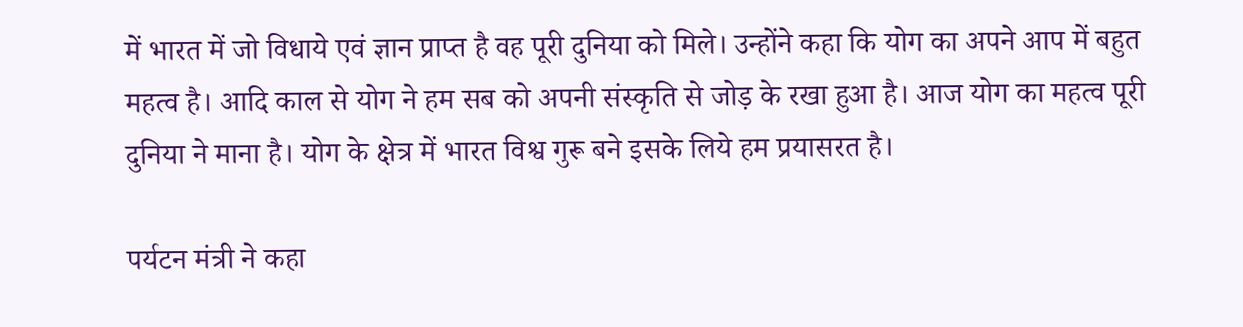में भारत में जो विधाये एवं ज्ञान प्राप्त है वह पूरी दुनिया को मिले। उन्होंने कहा कि योग का अपने आप में बहुत महत्व है। आदि काल से योग ने हम सब को अपनी संस्कृति से जोड़ के रखा हुआ है। आज योग का महत्व पूरी दुनिया ने माना है। योग के क्षेत्र में भारत विश्व गुरू बने इसके लिये हम प्रयासरत है।

पर्यटन मंत्री ने कहा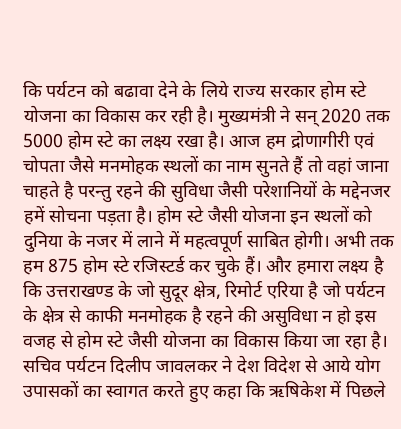कि पर्यटन को बढावा देने के लिये राज्य सरकार होम स्टे योजना का विकास कर रही है। मुख्यमंत्री ने सन् 2020 तक 5000 होम स्टे का लक्ष्य रखा है। आज हम द्रोणागीरी एवं चोपता जैसे मनमोहक स्थलों का नाम सुनते हैं तो वहां जाना चाहते है परन्तु रहने की सुविधा जैसी परेशानियों के मद्देनजर हमें सोचना पड़ता है। होम स्टे जैसी योजना इन स्थलों को दुनिया के नजर में लाने में महत्वपूर्ण साबित होगी। अभी तक हम 875 होम स्टे रजिस्टर्ड कर चुके हैं। और हमारा लक्ष्य है कि उत्तराखण्ड के जो सुदूर क्षेत्र, रिमोर्ट एरिया है जो पर्यटन के क्षेत्र से काफी मनमोहक है रहने की असुविधा न हो इस वजह से होम स्टे जैसी योजना का विकास किया जा रहा है।
सचिव पर्यटन दिलीप जावलकर ने देश विदेश से आये योग उपासकों का स्वागत करते हुए कहा कि ऋषिकेश में पिछले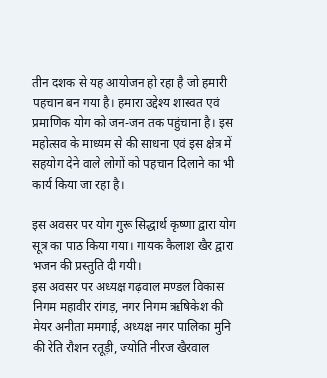तीन दशक से यह आयोजन हो रहा है जो हमारी पहचान बन गया है। हमारा उद्देश्य शास्वत एवं प्रमाणिक योग को जन-जन तक पहुंचाना है। इस महोत्सव के माध्यम से की साधना एवं इस क्षेत्र में सहयोग देने वाले लोगों को पहचान दिलाने का भी कार्य किया जा रहा है।

इस अवसर पर योग गुरू सिद्धार्थ कृष्णा द्वारा योग सूत्र का पाठ किया गया। गायक कैलाश खैर द्वारा भजन की प्रस्तुति दी गयी।
इस अवसर पर अध्यक्ष गढ़वाल मण्डल विकास निगम महावीर रांगड़, नगर निगम ऋषिकेश की मेयर अनीता ममगाई, अध्यक्ष नगर पालिका मुनि की रेति रौशन रतूड़ी, ज्योति नीरज खैरवाल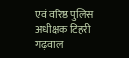एवं वरिष्ठ पुलिस अधीक्षक टिहरी गढ़वाल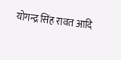योगन्द्र सिंह रावत आदि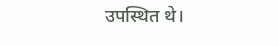उपस्थित थे।